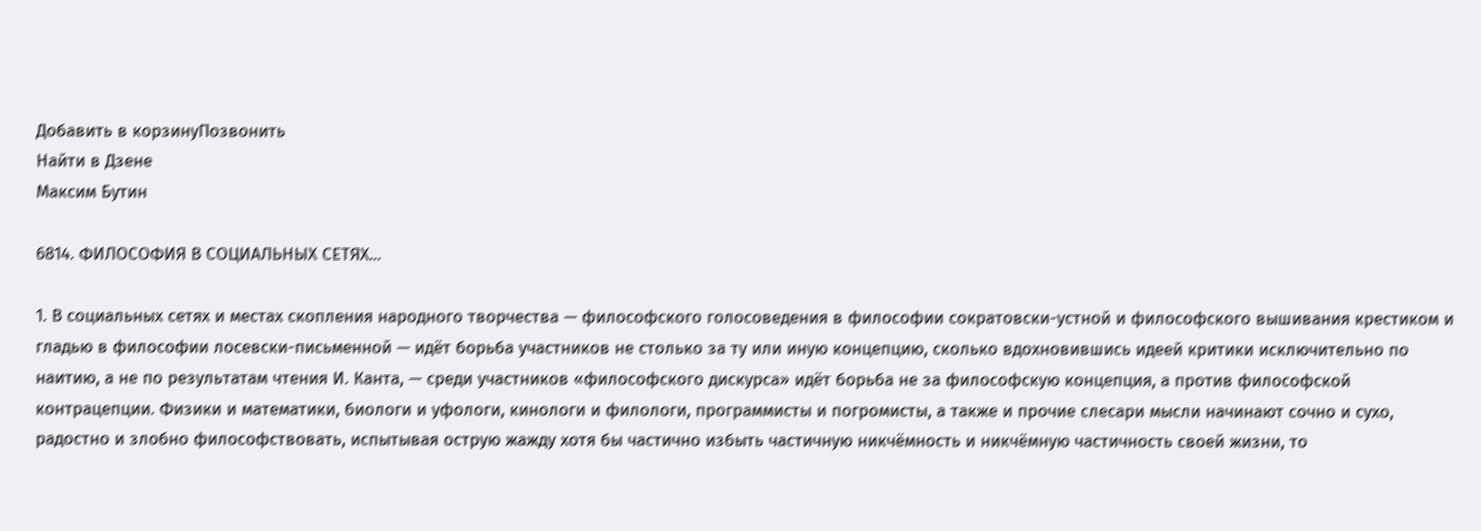Добавить в корзинуПозвонить
Найти в Дзене
Максим Бутин

6814. ФИЛОСОФИЯ В СОЦИАЛЬНЫХ СЕТЯХ...

1. В социальных сетях и местах скопления народного творчества — философского голосоведения в философии сократовски-устной и философского вышивания крестиком и гладью в философии лосевски-письменной — идёт борьба участников не столько за ту или иную концепцию, сколько вдохновившись идеей критики исключительно по наитию, а не по результатам чтения И. Канта, — среди участников «философского дискурса» идёт борьба не за философскую концепция, а против философской контрацепции. Физики и математики, биологи и уфологи, кинологи и филологи, программисты и погромисты, а также и прочие слесари мысли начинают сочно и сухо, радостно и злобно философствовать, испытывая острую жажду хотя бы частично избыть частичную никчёмность и никчёмную частичность своей жизни, то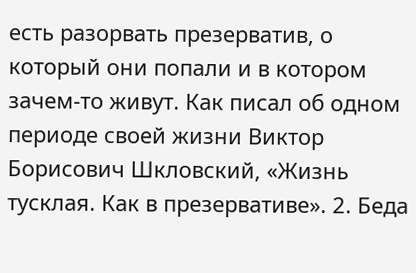есть разорвать презерватив, о который они попали и в котором зачем-то живут. Как писал об одном периоде своей жизни Виктор Борисович Шкловский, «Жизнь тусклая. Как в презервативе». 2. Беда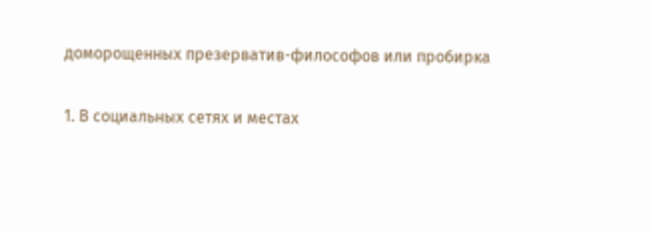доморощенных презерватив-философов или пробирка

1. В социальных сетях и местах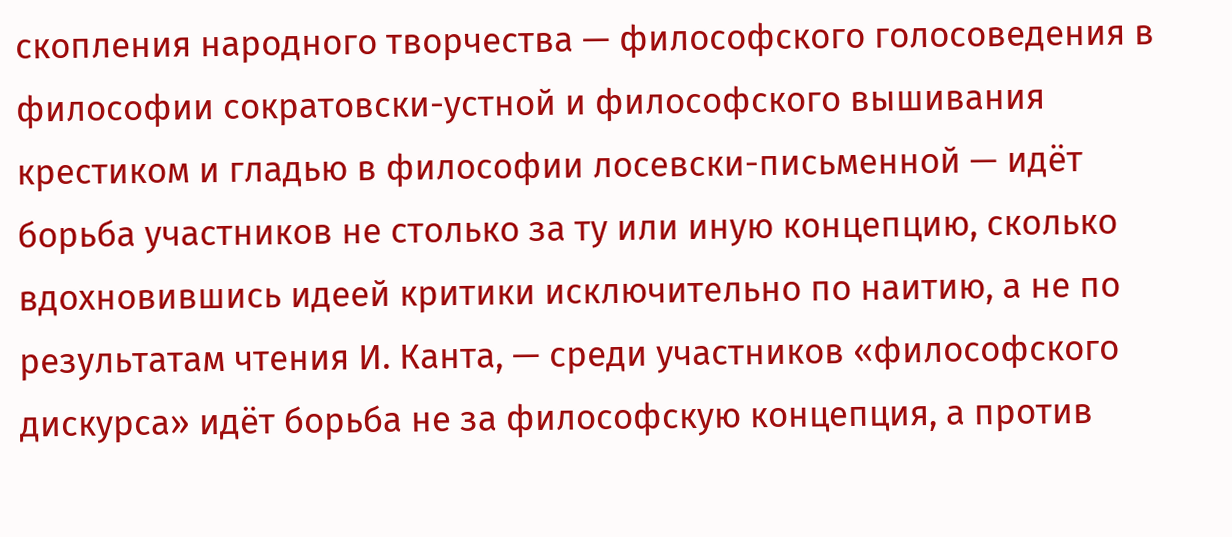скопления народного творчества — философского голосоведения в философии сократовски-устной и философского вышивания крестиком и гладью в философии лосевски-письменной — идёт борьба участников не столько за ту или иную концепцию, сколько вдохновившись идеей критики исключительно по наитию, а не по результатам чтения И. Канта, — среди участников «философского дискурса» идёт борьба не за философскую концепция, а против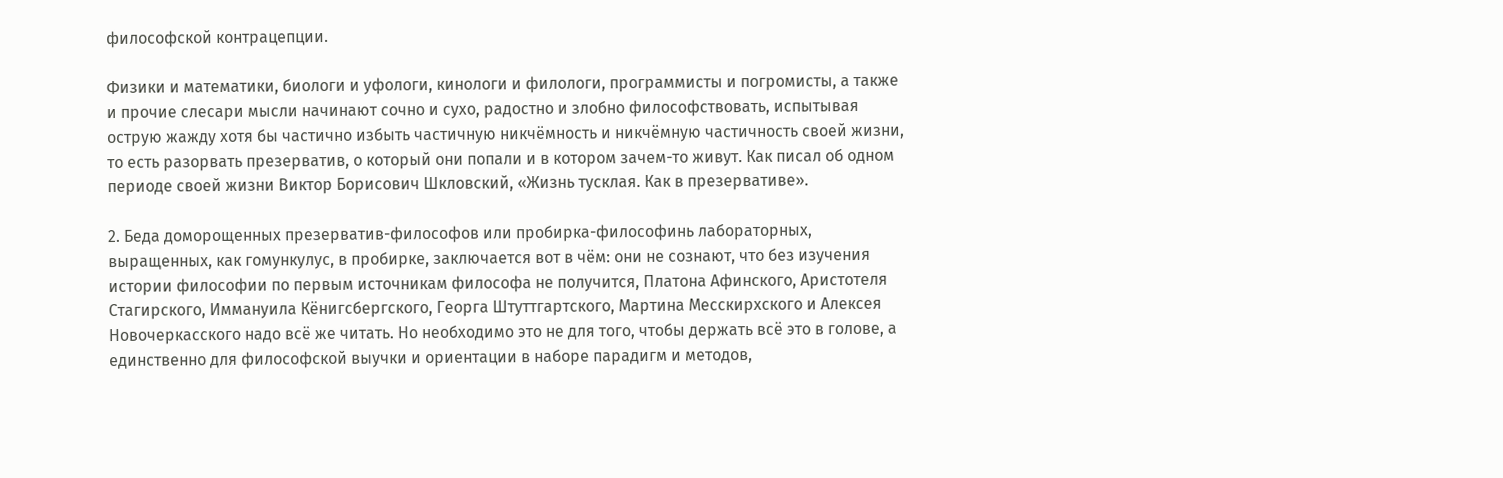философской контрацепции.

Физики и математики, биологи и уфологи, кинологи и филологи, программисты и погромисты, а также и прочие слесари мысли начинают сочно и сухо, радостно и злобно философствовать, испытывая острую жажду хотя бы частично избыть частичную никчёмность и никчёмную частичность своей жизни, то есть разорвать презерватив, о который они попали и в котором зачем-то живут. Как писал об одном периоде своей жизни Виктор Борисович Шкловский, «Жизнь тусклая. Как в презервативе».

2. Беда доморощенных презерватив-философов или пробирка-философинь лабораторных, выращенных, как гомункулус, в пробирке, заключается вот в чём: они не сознают, что без изучения истории философии по первым источникам философа не получится, Платона Афинского, Аристотеля Стагирского, Иммануила Кёнигсбергского, Георга Штуттгартского, Мартина Месскирхского и Алексея Новочеркасского надо всё же читать. Но необходимо это не для того, чтобы держать всё это в голове, а единственно для философской выучки и ориентации в наборе парадигм и методов,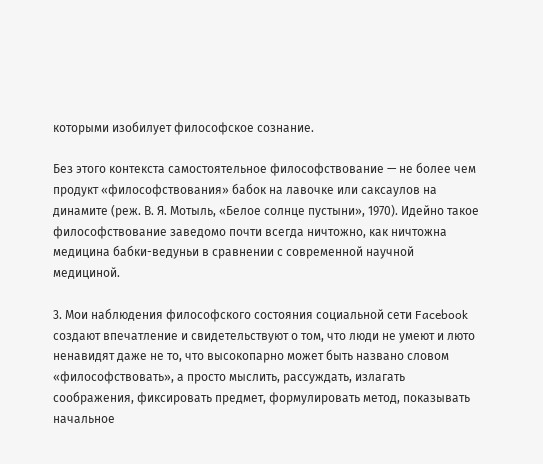которыми изобилует философское сознание.

Без этого контекста самостоятельное философствование — не более чем продукт «философствования» бабок на лавочке или саксаулов на динамите (реж. В. Я. Мотыль, «Белое солнце пустыни», 1970). Идейно такое философствование заведомо почти всегда ничтожно, как ничтожна медицина бабки-ведуньи в сравнении с современной научной медициной.

3. Мои наблюдения философского состояния социальной сети Facebook создают впечатление и свидетельствуют о том, что люди не умеют и люто ненавидят даже не то, что высокопарно может быть названо словом «философствовать», а просто мыслить, рассуждать, излагать соображения, фиксировать предмет, формулировать метод, показывать начальное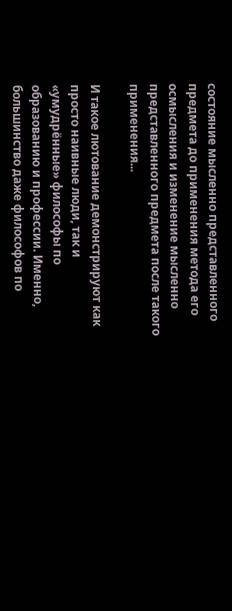состояние мысленно представленного предмета до применения метода его осмысления и изменение мысленно представленного предмета после такого применения...

И такое лютование демонстрируют как просто наивные люди, так и «умудрённые» философы по образованию и профессии. Именно, большинство даже философов по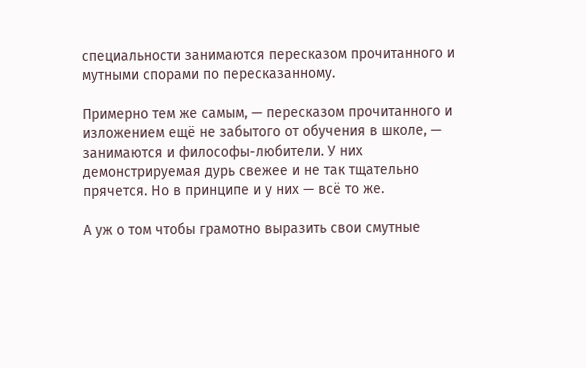специальности занимаются пересказом прочитанного и мутными спорами по пересказанному.

Примерно тем же самым, — пересказом прочитанного и изложением ещё не забытого от обучения в школе, — занимаются и философы-любители. У них демонстрируемая дурь свежее и не так тщательно прячется. Но в принципе и у них — всё то же.

А уж о том чтобы грамотно выразить свои смутные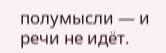полумысли — и речи не идёт.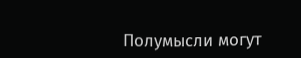Полумысли могут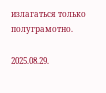излагаться только полуграмотно.

2025.08.29.